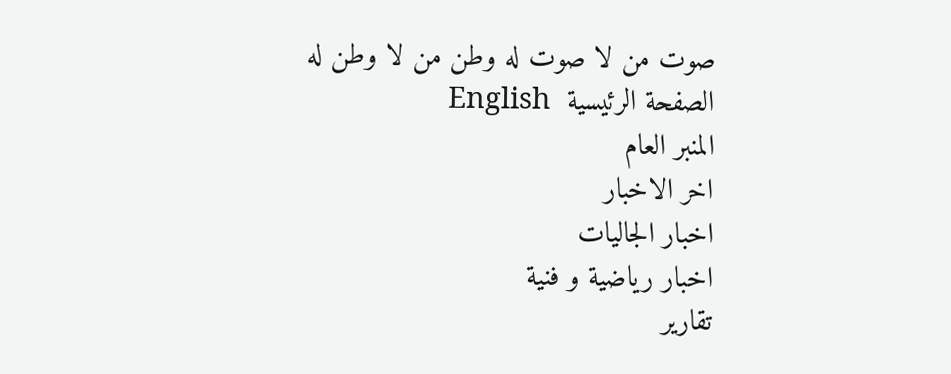صوت من لا صوت له وطن من لا وطن له
الصفحة الرئيسية  English
المنبر العام
اخر الاخبار
اخبار الجاليات
اخبار رياضية و فنية
تقارير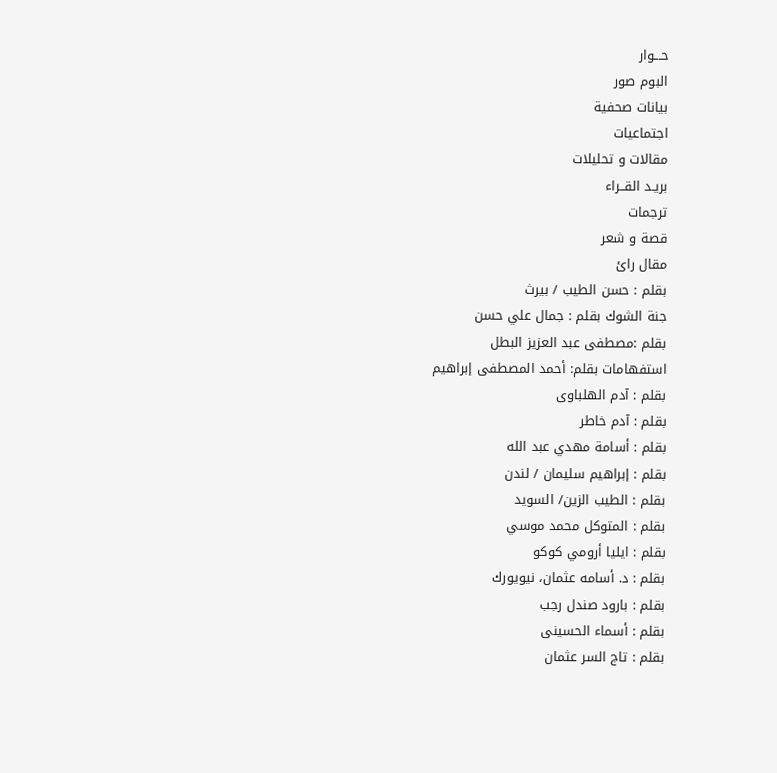حـــوار
البوم صور
بيانات صحفية
اجتماعيات
مقالات و تحليلات
بريـد القــراء
ترجمات
قصة و شعر
مقال رائ
بقلم : حسن الطيب / بيرث
جنة الشوك بقلم : جمال علي حسن
بقلم :مصطفى عبد العزيز البطل
استفهامات بقلم: أحمد المصطفى إبراهيم
بقلم : آدم الهلباوى
بقلم : آدم خاطر
بقلم : أسامة مهدي عبد الله
بقلم : إبراهيم سليمان / لندن
بقلم : الطيب الزين/ السويد
بقلم : المتوكل محمد موسي
بقلم : ايليا أرومي كوكو
بقلم : د. أسامه عثمان، نيويورك
بقلم : بارود صندل رجب
بقلم : أسماء الحسينى
بقلم : تاج السر عثمان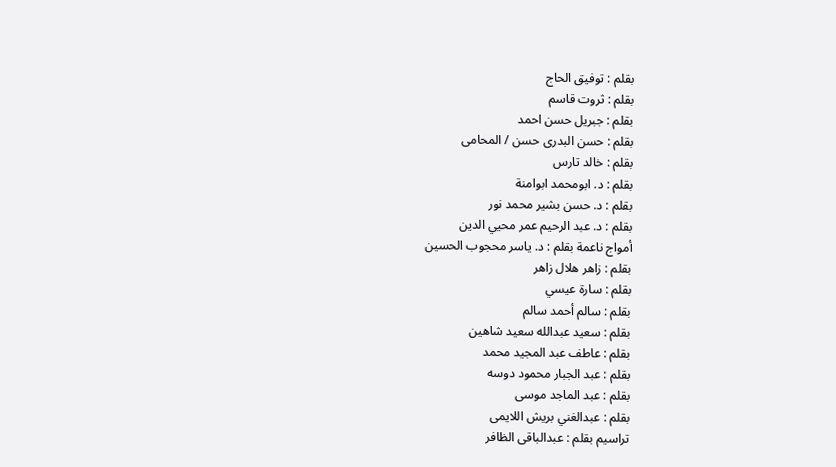بقلم : توفيق الحاج
بقلم : ثروت قاسم
بقلم : جبريل حسن احمد
بقلم : حسن البدرى حسن / المحامى
بقلم : خالد تارس
بقلم : د. ابومحمد ابوامنة
بقلم : د. حسن بشير محمد نور
بقلم : د. عبد الرحيم عمر محيي الدين
أمواج ناعمة بقلم : د. ياسر محجوب الحسين
بقلم : زاهر هلال زاهر
بقلم : سارة عيسي
بقلم : سالم أحمد سالم
بقلم : سعيد عبدالله سعيد شاهين
بقلم : عاطف عبد المجيد محمد
بقلم : عبد الجبار محمود دوسه
بقلم : عبد الماجد موسى
بقلم : عبدالغني بريش اللايمى
تراسيم بقلم : عبدالباقى الظافر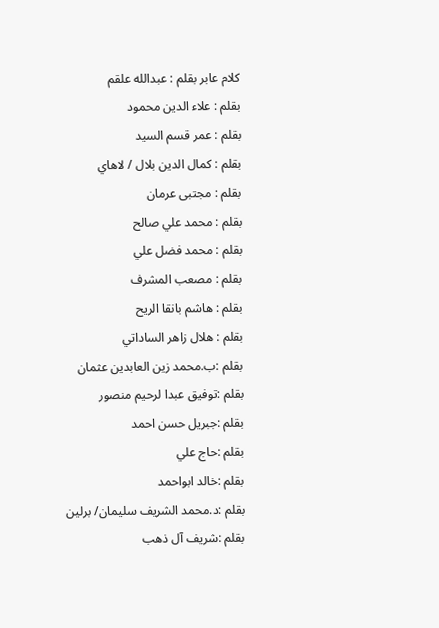كلام عابر بقلم : عبدالله علقم
بقلم : علاء الدين محمود
بقلم : عمر قسم السيد
بقلم : كمال الدين بلال / لاهاي
بقلم : مجتبى عرمان
بقلم : محمد علي صالح
بقلم : محمد فضل علي
بقلم : مصعب المشرف
بقلم : هاشم بانقا الريح
بقلم : هلال زاهر الساداتي
بقلم :ب.محمد زين العابدين عثمان
بقلم :توفيق عبدا لرحيم منصور
بقلم :جبريل حسن احمد
بقلم :حاج علي
بقلم :خالد ابواحمد
بقلم :د.محمد الشريف سليمان/ برلين
بقلم :شريف آل ذهب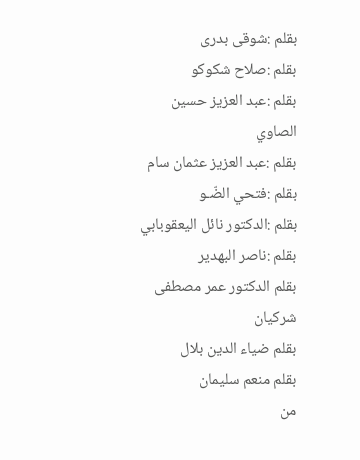بقلم :شوقى بدرى
بقلم :صلاح شكوكو
بقلم :عبد العزيز حسين الصاوي
بقلم :عبد العزيز عثمان سام
بقلم :فتحي الضّـو
بقلم :الدكتور نائل اليعقوبابي
بقلم :ناصر البهدير
بقلم الدكتور عمر مصطفى شركيان
بقلم ضياء الدين بلال
بقلم منعم سليمان
من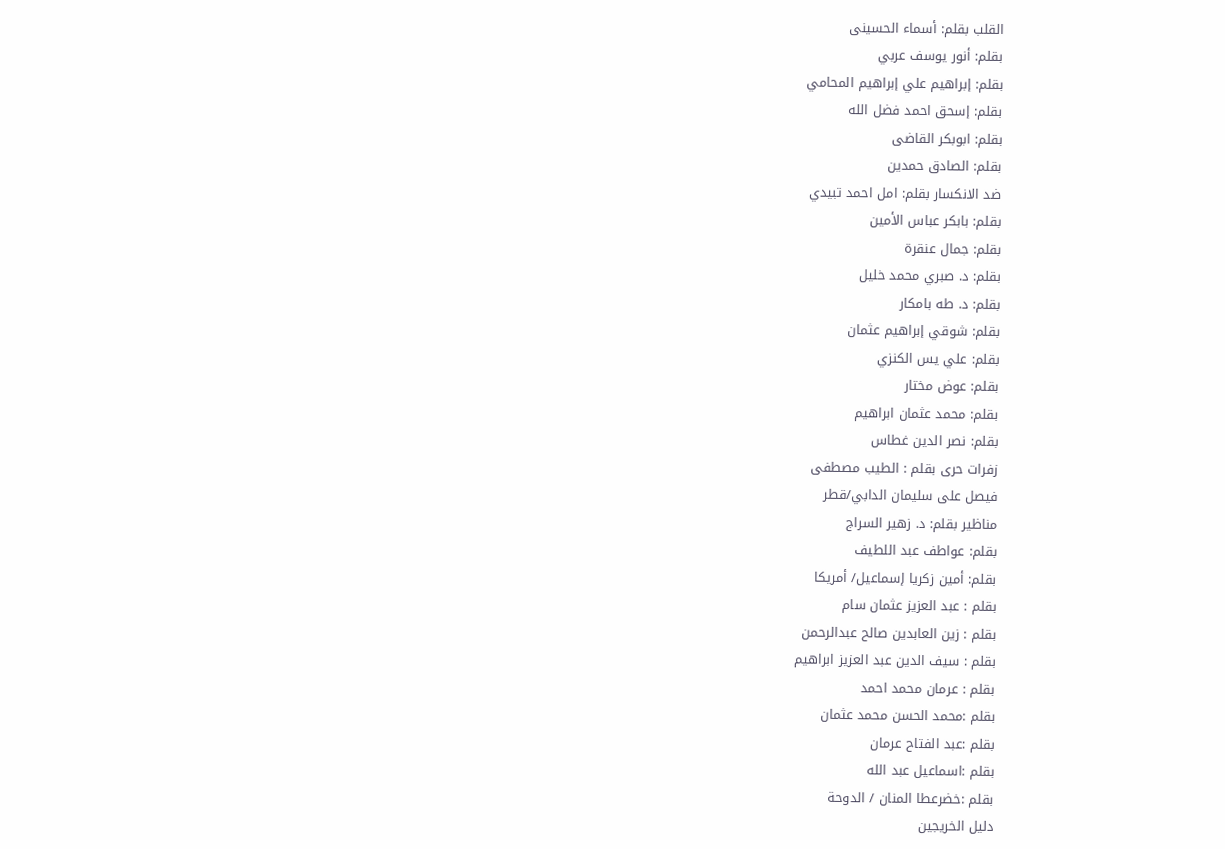القلب بقلم: أسماء الحسينى
بقلم: أنور يوسف عربي
بقلم: إبراهيم علي إبراهيم المحامي
بقلم: إسحق احمد فضل الله
بقلم: ابوبكر القاضى
بقلم: الصادق حمدين
ضد الانكسار بقلم: امل احمد تبيدي
بقلم: بابكر عباس الأمين
بقلم: جمال عنقرة
بقلم: د. صبري محمد خليل
بقلم: د. طه بامكار
بقلم: شوقي إبراهيم عثمان
بقلم: علي يس الكنزي
بقلم: عوض مختار
بقلم: محمد عثمان ابراهيم
بقلم: نصر الدين غطاس
زفرات حرى بقلم : الطيب مصطفى
فيصل على سليمان الدابي/قطر
مناظير بقلم: د. زهير السراج
بقلم: عواطف عبد اللطيف
بقلم: أمين زكريا إسماعيل/ أمريكا
بقلم : عبد العزيز عثمان سام
بقلم : زين العابدين صالح عبدالرحمن
بقلم : سيف الدين عبد العزيز ابراهيم
بقلم : عرمان محمد احمد
بقلم :محمد الحسن محمد عثمان
بقلم :عبد الفتاح عرمان
بقلم :اسماعيل عبد الله
بقلم :خضرعطا المنان / الدوحة
دليل الخريجين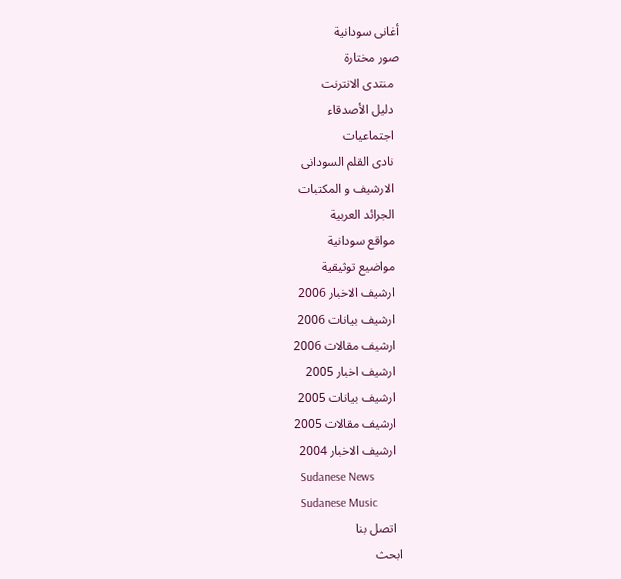أغانى سودانية
صور مختارة
  منتدى الانترنت
  دليل الأصدقاء
  اجتماعيات
  نادى القلم السودانى
  الارشيف و المكتبات
  الجرائد العربية
  مواقع سودانية
  مواضيع توثيقية
  ارشيف الاخبار 2006
  ارشيف بيانات 2006
  ارشيف مقالات 2006
  ارشيف اخبار 2005
  ارشيف بيانات 2005
  ارشيف مقالات 2005
  ارشيف الاخبار 2004
  Sudanese News
  Sudanese Music
  اتصل بنا
ابحث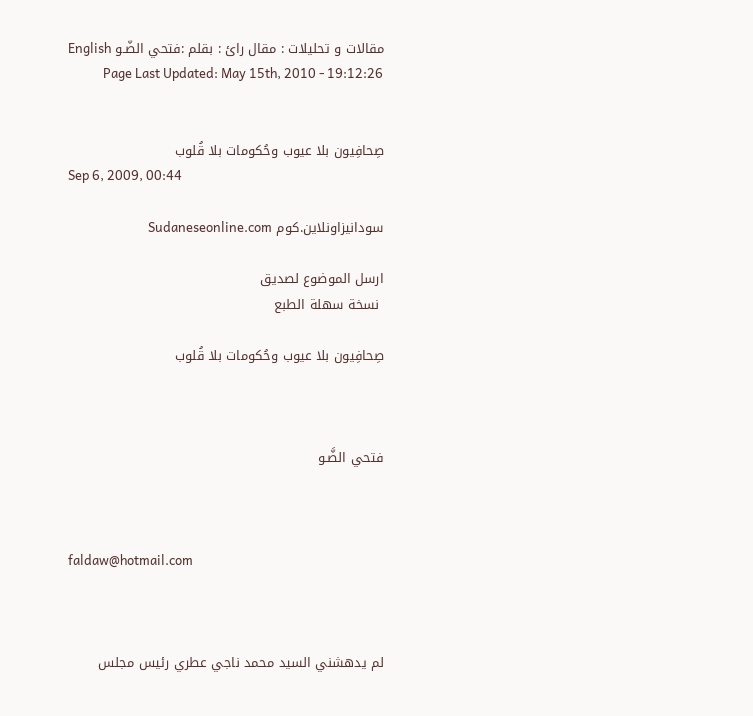مقالات و تحليلات : مقال رائ : بقلم :فتحي الضّـو English Page Last Updated: May 15th, 2010 - 19:12:26


صِحافِيون بلا عيوب وحُكومات بلا قُلوب
Sep 6, 2009, 00:44

سودانيزاونلاين.كوم Sudaneseonline.com

ارسل الموضوع لصديق
 نسخة سهلة الطبع

صِحافِيون بلا عيوب وحُكومات بلا قُلوب



فتحي الضَّـو



faldaw@hotmail.com



لم يدهشني السيد محمد ناجي عطري رئيس مجلس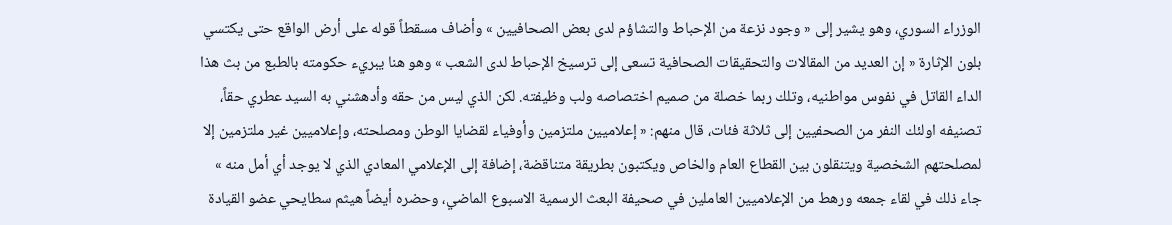الوزراء السوري، وهو يشير إلى « وجود نزعة من الإحباط والتشاؤم لدى بعض الصحافيين » وأضاف مسقطاً قوله على أرض الواقع حتى يكتسي بلون الإثارة « إن العديد من المقالات والتحقيقات الصحافية تسعى إلى ترسيخ الإحباط لدى الشعب » وهو هنا يبريء حكومته بالطبع من بث هذا الداء القاتل في نفوس مواطنيه، وتلك ربما خصلة من صميم اختصاصه ولب وظيفته. لكن الذي ليس من حقه وأدهشني به السيد عطري حقاً، تصنيفه اولئك النفر من الصحفيين إلى ثلاثة فئات، قال منهم: « إعلاميين ملتزمين وأوفياء لقضايا الوطن ومصلحته، وإعلاميين غير ملتزمين إلا لمصلحتهم الشخصية ويتنقلون بين القطاع العام والخاص ويكتبون بطريقة متناقضة، إضافة إلى الإعلامي المعادي الذي لا يوجد أي أمل منه » جاء ذلك في لقاء جمعه ورهط من الإعلاميين العاملين في صحيفة البعث الرسمية الاسبوع الماضي، وحضره أيضاً هيثم سطايحي عضو القيادة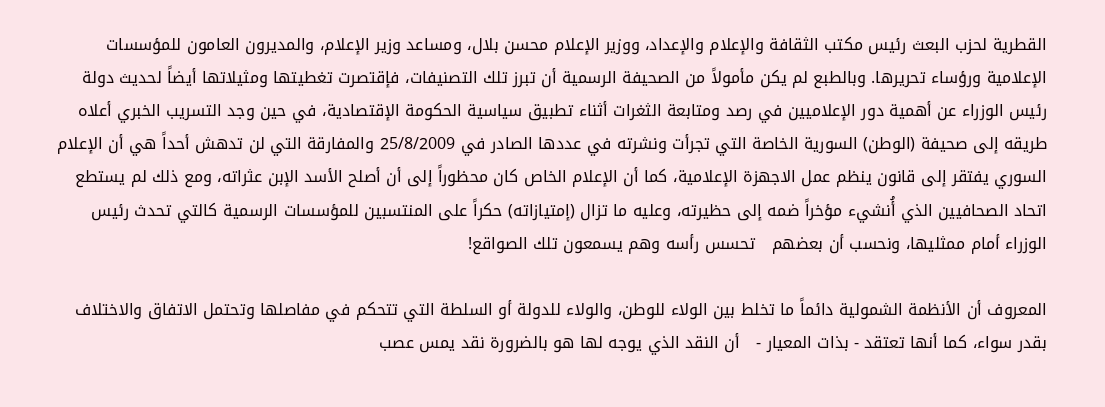القطرية لحزب البعث رئيس مكتب الثقافة والإعلام والإعداد، ووزير الإعلام محسن بلال، ومساعد وزير الإعلام، والمديرون العامون للمؤسسات الإعلامية ورؤساء تحريرها. وبالطبع لم يكن مأمولاً من الصحيفة الرسمية أن تبرز تلك التصنيفات، فإقتصرت تغطيتها ومثيلاتها أيضاً لحديث دولة رئيس الوزراء عن أهمية دور الإعلاميين في رصد ومتابعة الثغرات أثناء تطبيق سياسية الحكومة الإقتصادية، في حين وجد التسريب الخبري أعلاه طريقه إلى صحيفة (الوطن) السورية الخاصة التي تجرأت ونشرته في عددها الصادر في 25/8/2009 والمفارقة التي لن تدهش أحداً هي أن الإعلام السوري يفتقر إلى قانون ينظم عمل الاجهزة الإعلامية، كما أن الإعلام الخاص كان محظوراً إلى أن أصلح الأسد الإبن عثراته، ومع ذلك لم يستطع اتحاد الصحافيين الذي أُنشيء مؤخراً ضمه إلى حظيرته، وعليه ما تزال (إمتيازاته) حكراً على المنتسبين للمؤسسات الرسمية كالتي تحدث رئيس الوزراء أمام ممثليها، ونحسب أن بعضهم   تحسس رأسه وهم يسمعون تلك الصواقع!

المعروف أن الأنظمة الشمولية دائماً ما تخلط بين الولاء للوطن، والولاء للدولة أو السلطة التي تتحكم في مفاصلها وتحتمل الاتفاق والاختلاف بقدر سواء، كما أنها تعتقد - بذات المعيار -   أن النقد الذي يوجه لها هو بالضرورة نقد يمس عصب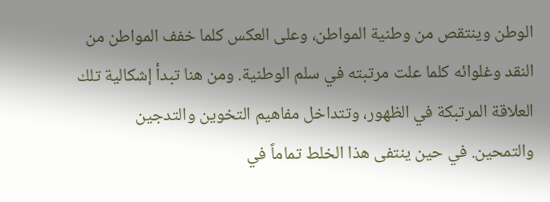الوطن وينتقص من وطنية المواطن، وعلى العكس كلما خفف المواطن من النقد وغلوائه كلما علت مرتبته في سلم الوطنية. ومن هنا تبدأ إشكالية تلك العلاقة المرتبكة في الظهور، وتتداخل مفاهيم التخوين والتدجين والتمحين. في حين ينتفى هذا الخلط تماماً في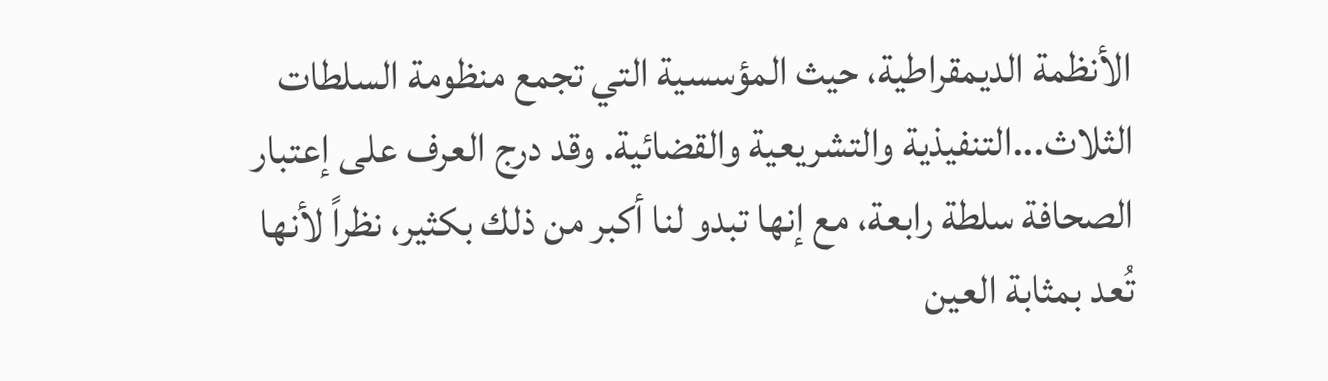الأنظمة الديمقراطية، حيث المؤسسية التي تجمع منظومة السلطات الثلاث...التنفيذية والتشريعية والقضائية. وقد درج العرف على إعتبار الصحافة سلطة رابعة، مع إنها تبدو لنا أكبر من ذلك بكثير، نظراً لأنها تُعد بمثابة العين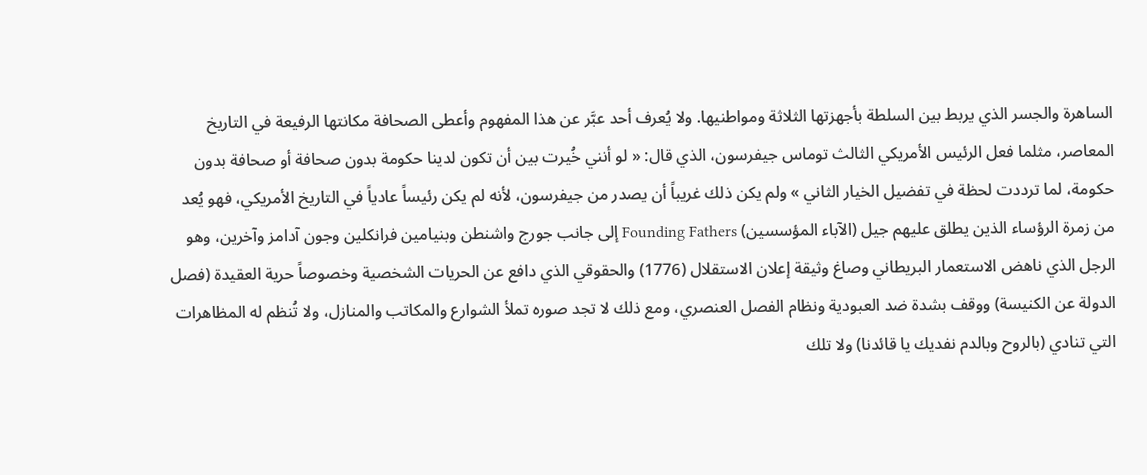الساهرة والجسر الذي يربط بين السلطة بأجهزتها الثلاثة ومواطنيها. ولا يُعرف أحد عبَّر عن هذا المفهوم وأعطى الصحافة مكانتها الرفيعة في التاريخ المعاصر، مثلما فعل الرئيس الأمريكي الثالث توماس جيفرسون، الذي قال: « لو أنني خُيرت بين أن تكون لدينا حكومة بدون صحافة أو صحافة بدون حكومة، لما ترددت لحظة في تفضيل الخيار الثاني » ولم يكن ذلك غريباً أن يصدر من جيفرسون، لأنه لم يكن رئيساً عادياً في التاريخ الأمريكي، فهو يُعد من زمرة الرؤساء الذين يطلق عليهم جيل (الآباء المؤسسين) Founding Fathers إلى جانب جورج واشنطن وبنيامين فرانكلين وجون آدامز وآخرين، وهو الرجل الذي ناهض الاستعمار البريطاني وصاغ وثيقة إعلان الاستقلال (1776) والحقوقي الذي دافع عن الحريات الشخصية وخصوصاً حرية العقيدة (فصل الدولة عن الكنيسة) ووقف بشدة ضد العبودية ونظام الفصل العنصري، ومع ذلك لا تجد صوره تملأ الشوارع والمكاتب والمنازل، ولا تُنظم له المظاهرات التي تنادي (بالروح وبالدم نفديك يا قائدنا) ولا تلك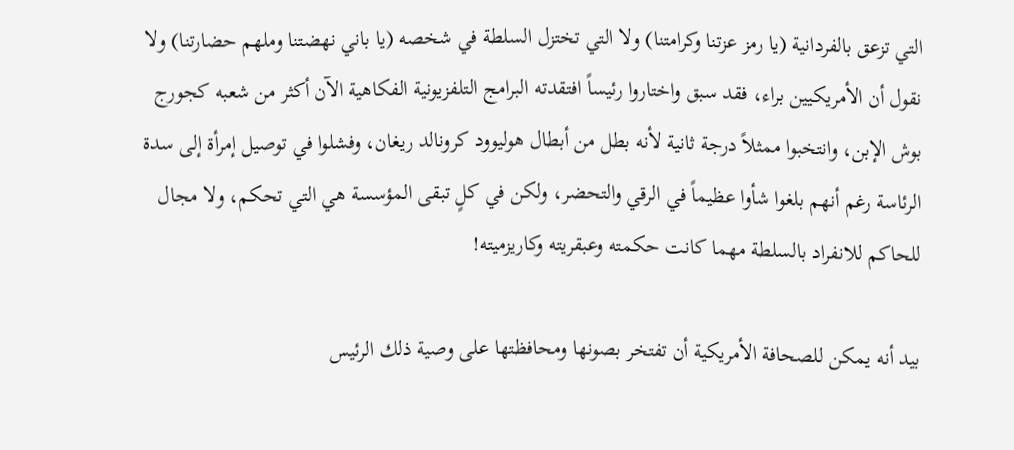التي تزعق بالفردانية (يا رمز عزتنا وكرامتنا) ولا التي تختزل السلطة في شخصه (يا باني نهضتنا وملهم حضارتنا) ولا نقول أن الأمريكيين براء، فقد سبق واختاروا رئيساً افتقدته البرامج التلفزيونية الفكاهية الآن أكثر من شعبه كجورج بوش الإبن، وانتخبوا ممثلاً درجة ثانية لأنه بطل من أبطال هوليوود كرونالد ريغان، وفشلوا في توصيل إمرأة إلى سدة الرئاسة رغم أنهم بلغوا شأوا عظيماً في الرقي والتحضر، ولكن في كلٍ تبقى المؤسسة هي التي تحكم، ولا مجال للحاكم للانفراد بالسلطة مهما كانت حكمته وعبقريته وكاريزميته!

بيد أنه يمكن للصحافة الأمريكية أن تفتخر بصونها ومحافظتها على وصية ذلك الرئيس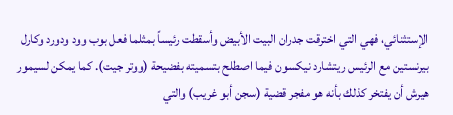الإستثنائي، فهي التي اخترقت جدران البيت الأبيض وأسقطت رئيساً بمثلما فعل بوب وود ودورد وكارل بيرنستين مع الرئيس ريتشارد نيكسون فيما اصطلح بتسميته بفضيحة (ووتر جيت). كما يمكن لسيمور هيرش أن يفتخر كذلك بأنه هو مفجر قضية (سجن أبو غريب) والتي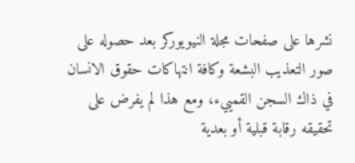نشرها على صفحات مجلة النيويوركر بعد حصوله على صور التعذيب البشعة وكافة انتهاكات حقوق الانسان في ذاك السجن القمييء، ومع هذا لم يفرض على تحقيقه رقابة قبلية أو بعدية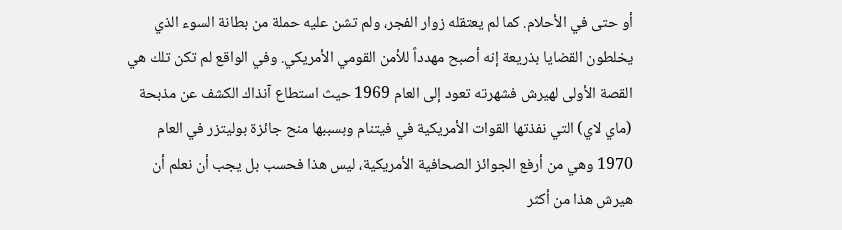أو حتى في الأحلام. كما لم يعتقله زوار الفجر، ولم تشن عليه حملة من بطانة السوء الذي يخلطون القضايا بذريعة إنه أصبح مهدداً للأمن القومي الأمريكي. وفي الواقع لم تكن تلك هي القصة الأولى لهيرش فشهرته تعود إلى العام 1969 حيث استطاع آنذاك الكشف عن مذبحة (ماي لاي) التي نفذتها القوات الأمريكية في فيتنام وبسببها منح جائزة بوليتزر في العام 1970 وهي من أرفع الجوائز الصحافية الأمريكية، ليس هذا فحسب بل يجب أن نعلم أن هيرش هذا من أكثر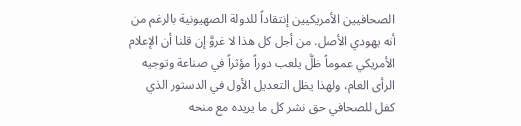الصحافيين الأمريكيين إنتقاداً للدولة الصهيونية بالرغم من أنه يهودي الأصل. من أجل كل هذا لا غروَّ إن قلنا أن الإعلام الأمريكي عموماً ظلَّ يلعب دوراً مؤثراً في صناعة وتوجيه الرأى العام، ولهذا يظل التعديل الأول في الدستور الذي كفل للصحافي حق نشر كل ما يريده مع منحه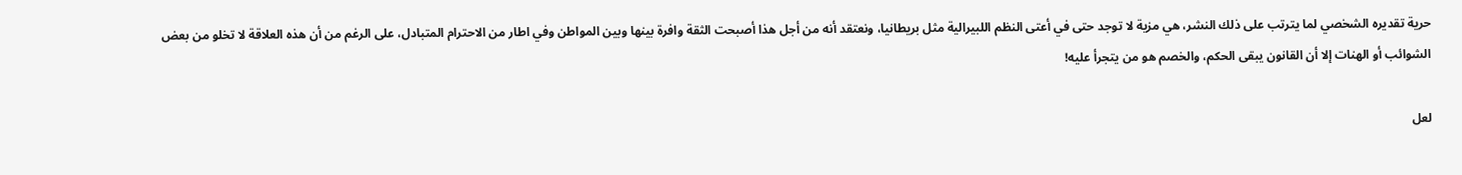حرية تقديره الشخصي لما يترتب على ذلك النشر، هي مزية لا توجد حتى في أعتى النظم اللبيرالية مثل بريطانيا، ونعتقد أنه من أجل هذا أصبحت الثقة وافرة بينها وبين المواطن وفي اطار من الاحترام المتبادل، على الرغم من أن هذه العلاقة لا تخلو من بعض الشوائب أو الهنات إلا أن القانون يبقى الحكم، والخصم هو من يتجرأ عليه!

لعل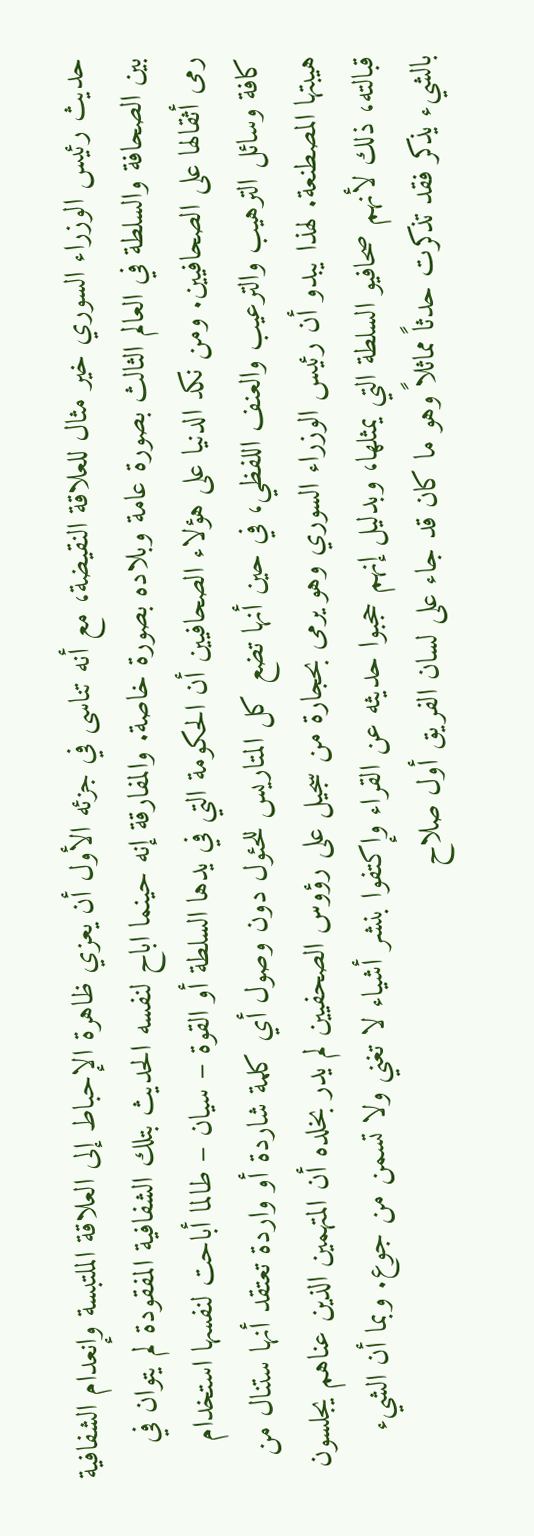حديث رئيس الوزراء السوري خير مثال للعلاقة النقيضة، مع أنه تناسى في جزئه الأول أن يعزي ظاهرة الإحباط إلى العلاقة الملتبسة وإنعدام الشفافية بين الصحافة والسلطة في العالم الثالث بصورة عامة وبلاده بصورة خاصة. والمفارقة إنه حينما اباح لنفسه الحديث بتلك الشفافية المفقودة لم يتوان في رمى أثقالها على الصحافيين. ومن نكد الدنيا على هؤلاء الصحافيين أن الحكومة التي في يدها السلطة أو القوة – سيان – طالما أباحت لنفسها استخدام كافة وسائل الترهيب والترعيب والعنف اللفظي، في حين أنها تضع كل المتاريس للحئول دون وصول أي كلمة شاردة أو واردة تعتقد أنها ستنال من هيبتها المصطنعة. لهذا يبدو أن رئيس الوزراء السوري وهو يرمى بحجارة من سجيل على رؤوس الصحفيين لم يدر بخلده أن المتهمين الذين عناهم يجلسون قبالته، ذلك لأنهم صحافيو السلطة التي يمثلها، وبدليل إنهم حجبوا حديثه عن القراء وإكتفوا بنشر أشياء لا تغني ولا تسمن من جوع. وبما أن الشيء بالشيء يذكر فقد تذكرت حدثاً مماثلاً وهو ما كان قد جاء على لسان الفريق أول صلاح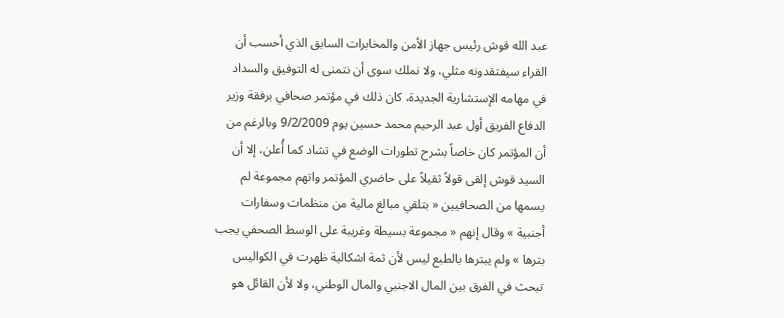عبد الله قوش رئيس جهاز الأمن والمخابرات السابق الذي أحسب أن القراء سيفتقدونه مثلي، ولا نملك سوى أن نتمنى له التوفيق والسداد في مهامه الإستشارية الجديدة، كان ذلك في مؤتمر صحافي برفقة وزير الدفاع الفريق أول عبد الرحيم محمد حسين يوم 9/2/2009 وبالرغم من أن المؤتمر كان خاصاً بشرح تطورات الوضع في تشاد كما أُعلن، إلا أن السيد قوش إلقى قولاً ثقيلاً على حاضري المؤتمر واتهم مجموعة لم يسمها من الصحافيين « بتلقي مبالغ مالية من منظمات وسفارات أجنبية » وقال إنهم « مجموعة بسيطة وغريبة على الوسط الصحفي يجب بترها » ولم يبترها بالطبع ليس لأن ثمة اشكالية ظهرت في الكواليس تبحث في الفرق بين المال الاجنبي والمال الوطني، ولا لأن القائل هو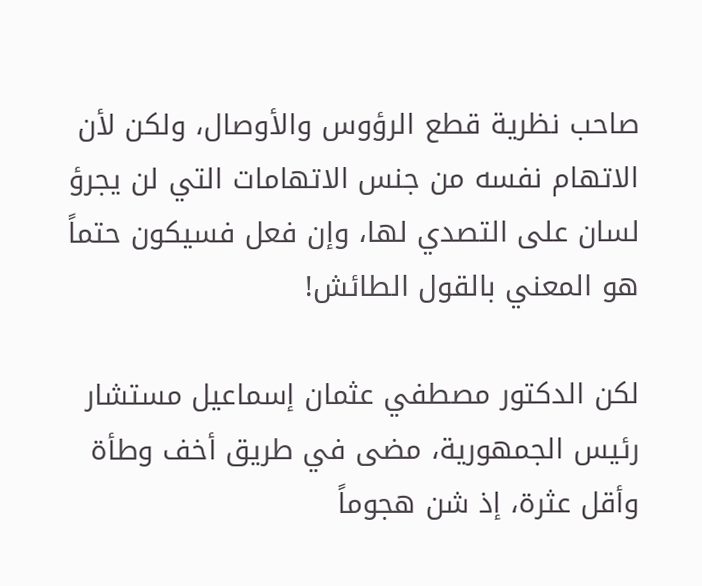صاحب نظرية قطع الرؤوس والأوصال، ولكن لأن الاتهام نفسه من جنس الاتهامات التي لن يجرؤ لسان على التصدي لها، وإن فعل فسيكون حتماً هو المعني بالقول الطائش!

لكن الدكتور مصطفي عثمان إسماعيل مستشار رئيس الجمهورية، مضى في طريق أخف وطأة وأقل عثرة، إذ شن هجوماً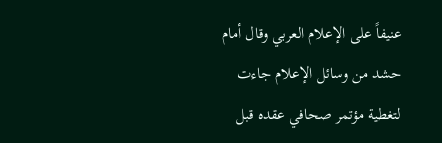عنيفاً على الإعلام العربي وقال أمام حشد من وسائل الإعلام جاءت لتغطية مؤتمر صحافي عقده قبل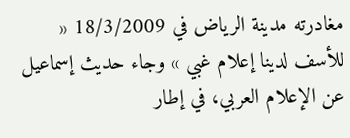مغادرته مدينة الرياض في 18/3/2009 « للأسف لدينا إعلام غبي » وجاء حديث إسماعيل عن الإعلام العربي، في إطار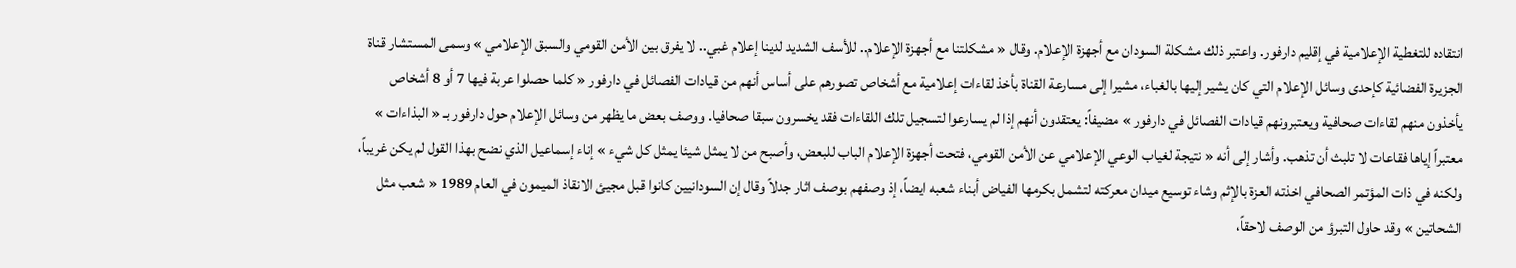انتقاده للتغطية الإعلامية في إقليم دارفور. واعتبر ذلك مشكلة السودان مع أجهزة الإعلام. وقال « مشكلتنا مع أجهزة الإعلام.. للأسف الشديد لدينا إعلام غبي.. لا يفرق بين الأمن القومي والسبق الإعلامي » وسمى المستشار قناة الجزيرة الفضائية كإحدى وسائل الإعلام التي كان يشير إليها بالغباء، مشيرا إلى مسارعة القناة بأخذ لقاءات إعلامية مع أشخاص تصورهم على أساس أنهم من قيادات الفصائل في دارفور « كلما حصلوا عربة فيها 7 أو 8 أشخاص يأخذون منهم لقاءات صحافية ويعتبرونهم قيادات الفصائل في دارفور » مضيفاً: يعتقدون أنهم إذا لم يسارعوا لتسجيل تلك اللقاءات فقد يخسرون سبقا صحافيا. ووصف بعض ما يظهر من وسائل الإعلام حول دارفور بـ « البذاءات » معتبراً إياها فقاعات لا تلبث أن تذهب. وأشار إلى أنه « نتيجة لغياب الوعي الإعلامي عن الأمن القومي، فتحت أجهزة الإعلام الباب للبعض، وأصبح من لا يمثل شيئا يمثل كل شيء » إناء إسماعيل الذي نضح بهذا القول لم يكن غريباً، ولكنه في ذات المؤتمر الصحافي اخذته العزة بالإثم وشاء توسيع ميدان معركته لتشمل بكرمها الفياض أبناء شعبه ايضاً، إذ وصفهم بوصف اثار جدلاً وقال إن السودانيين كانوا قبل مجيئ الانقاذ الميمون في العام 1989 « شعب مثل الشحاتين » وقد حاول التبرؤ من الوصف لاحقاً،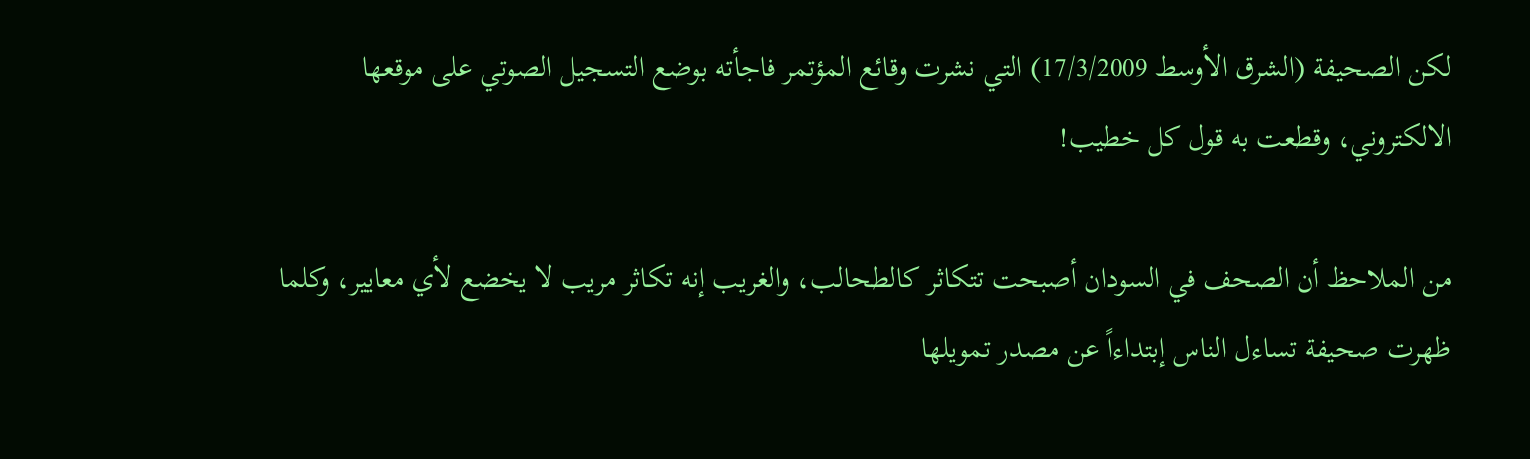لكن الصحيفة (الشرق الأوسط 17/3/2009) التي نشرت وقائع المؤتمر فاجأته بوضع التسجيل الصوتي على موقعها الالكتروني، وقطعت به قول كل خطيب!

من الملاحظ أن الصحف في السودان أصبحت تتكاثر كالطحالب، والغريب إنه تكاثر مريب لا يخضع لأي معايير، وكلما ظهرت صحيفة تساءل الناس إبتداءاً عن مصدر تمويلها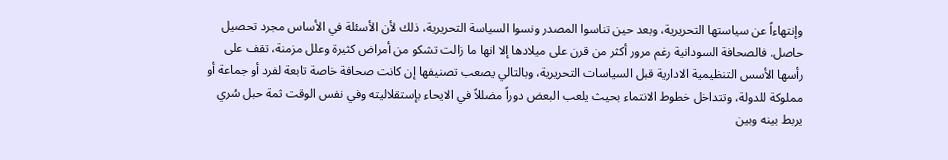وإنتهاءاً عن سياستها التحريرية، وبعد حين تناسوا المصدر ونسوا السياسة التحريرية، ذلك لأن الأسئلة في الأساس مجرد تحصيل حاصل. فالصحافة السودانية رغم مرور أكثر من قرن على ميلادها إلا انها ما زالت تشكو من أمراض كثيرة وعلل مزمنة، تقف على رأسها الأسس التنظيمية الادارية قبل السياسات التحريرية، وبالتالي يصعب تصنيفها إن كانت صحافة خاصة تابعة لفرد أو جماعة أو مملوكة للدولة، وتتداخل خطوط الانتماء بحيث يلعب البعض دوراً مضللاً في الايحاء بإستقلاليته وفي نفس الوقت ثمة حبل سُري يربط بينه وبين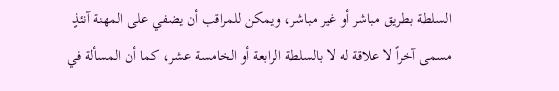السلطة بطريق مباشر أو غير مباشر، ويمكن للمراقب أن يضفي على المهنة آنئذٍ مسمى آخراً لا علاقة له لا بالسلطة الرابعة أو الخامسة عشر، كما أن المسألة في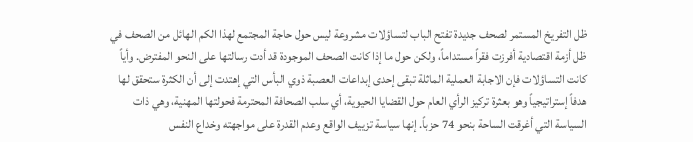ظل التفريخ المستمر لصحف جديدة تفتح الباب لتساؤلات مشروعة ليس حول حاجة المجتمع لهذا الكم الهائل من الصحف في ظل أزمة اقتصادية أفرزت فقراً مستداماً، ولكن حول ما إذا كانت الصحف الموجودة قد أدت رسالتها على النحو المفترض. وأياً كانت التساؤلات فإن الاجابة العملية الماثلة تبقى إحدى إبداعات العصبة ذوي البأس التي إهتدت إلى أن الكثرة ستحقق لها هدفاً إستراتيجياً وهو بعثرة تركيز الرأي العام حول القضايا الحيوية، أي سلب الصحافة المحترمة فحولتها المهنية، وهي ذات السياسة التي أغرقت الساحة بنحو 74 حزباً. إنها سياسة تزييف الواقع وعدم القدرة على مواجهته وخداع النفس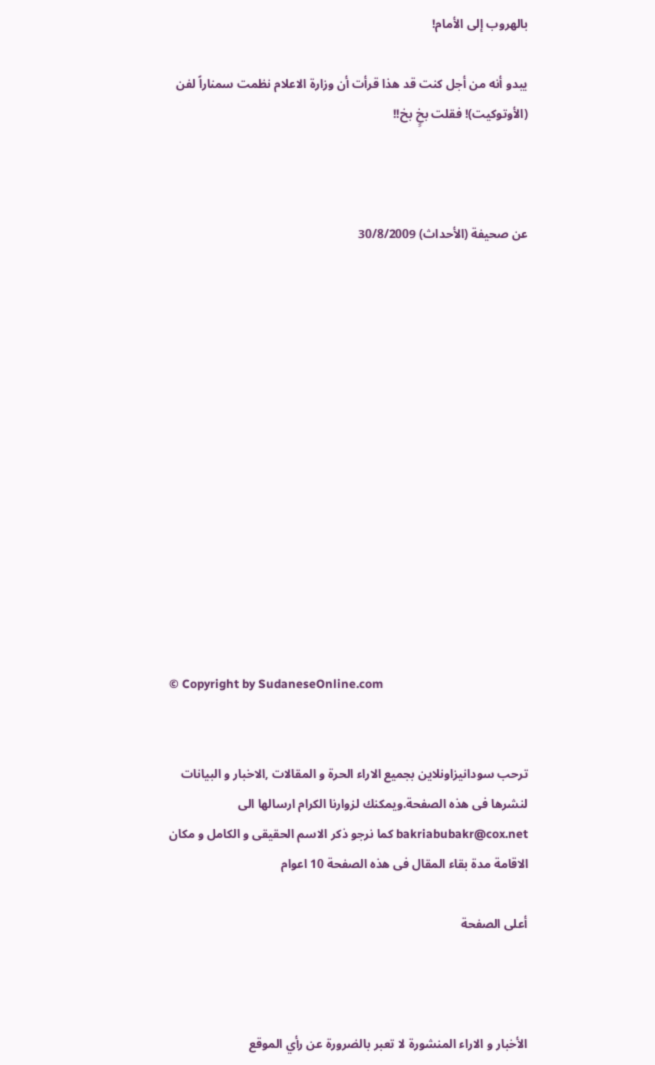بالهروب إلى الأمام!

يبدو أنه من أجل كنت قد هذا قرأت أن وزارة الاعلام نظمت سمناراً لفن (الأوتوكيت)! فقلت بخٍ بخ!!



عن صحيفة (الأحداث) 30/8/2009














© Copyright by SudaneseOnline.com


ترحب سودانيزاونلاين بجميع الاراء الحرة و المقالات ,الاخبار و البيانات لنشرها فى هذه الصفحة.ويمكنك لزوارنا الكرام ارسالها الى bakriabubakr@cox.net كما نرجو ذكر الاسم الحقيقى و الكامل و مكان الاقامة مدة بقاء المقال فى هذه الصفحة 10 اعوام

أعلى الصفحة



الأخبار و الاراء المنشورة لا تعبر بالضرورة عن رأي الموقع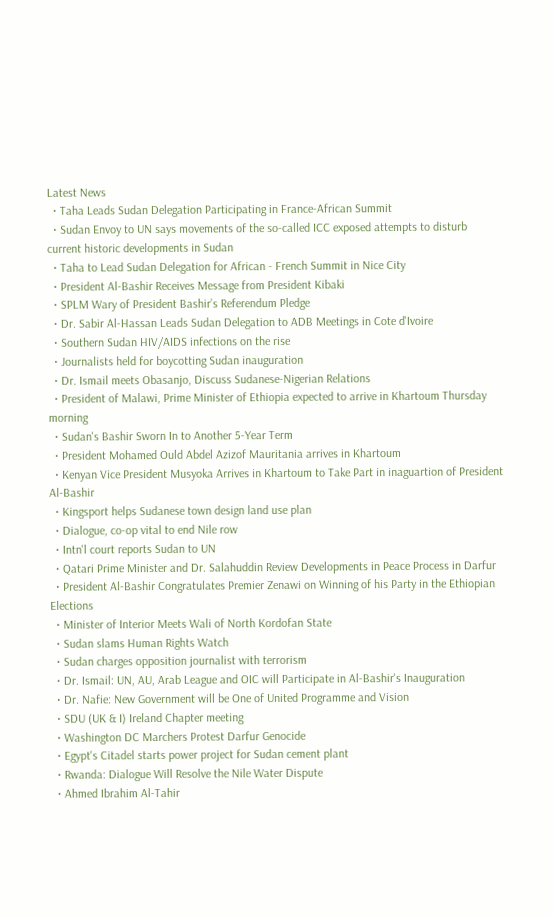Latest News
  • Taha Leads Sudan Delegation Participating in France-African Summit
  • Sudan Envoy to UN says movements of the so-called ICC exposed attempts to disturb current historic developments in Sudan
  • Taha to Lead Sudan Delegation for African - French Summit in Nice City
  • President Al-Bashir Receives Message from President Kibaki
  • SPLM Wary of President Bashir’s Referendum Pledge
  • Dr. Sabir Al-Hassan Leads Sudan Delegation to ADB Meetings in Cote d'Ivoire
  • Southern Sudan HIV/AIDS infections on the rise
  • Journalists held for boycotting Sudan inauguration
  • Dr. Ismail meets Obasanjo, Discuss Sudanese-Nigerian Relations
  • President of Malawi, Prime Minister of Ethiopia expected to arrive in Khartoum Thursday morning
  • Sudan's Bashir Sworn In to Another 5-Year Term
  • President Mohamed Ould Abdel Azizof Mauritania arrives in Khartoum
  • Kenyan Vice President Musyoka Arrives in Khartoum to Take Part in inaguartion of President Al-Bashir
  • Kingsport helps Sudanese town design land use plan
  • Dialogue, co-op vital to end Nile row
  • Intn'l court reports Sudan to UN
  • Qatari Prime Minister and Dr. Salahuddin Review Developments in Peace Process in Darfur
  • President Al-Bashir Congratulates Premier Zenawi on Winning of his Party in the Ethiopian Elections
  • Minister of Interior Meets Wali of North Kordofan State
  • Sudan slams Human Rights Watch
  • Sudan charges opposition journalist with terrorism
  • Dr. Ismail: UN, AU, Arab League and OIC will Participate in Al-Bashir's Inauguration
  • Dr. Nafie: New Government will be One of United Programme and Vision
  • SDU (UK & I) Ireland Chapter meeting
  • Washington DC Marchers Protest Darfur Genocide
  • Egypt's Citadel starts power project for Sudan cement plant
  • Rwanda: Dialogue Will Resolve the Nile Water Dispute
  • Ahmed Ibrahim Al-Tahir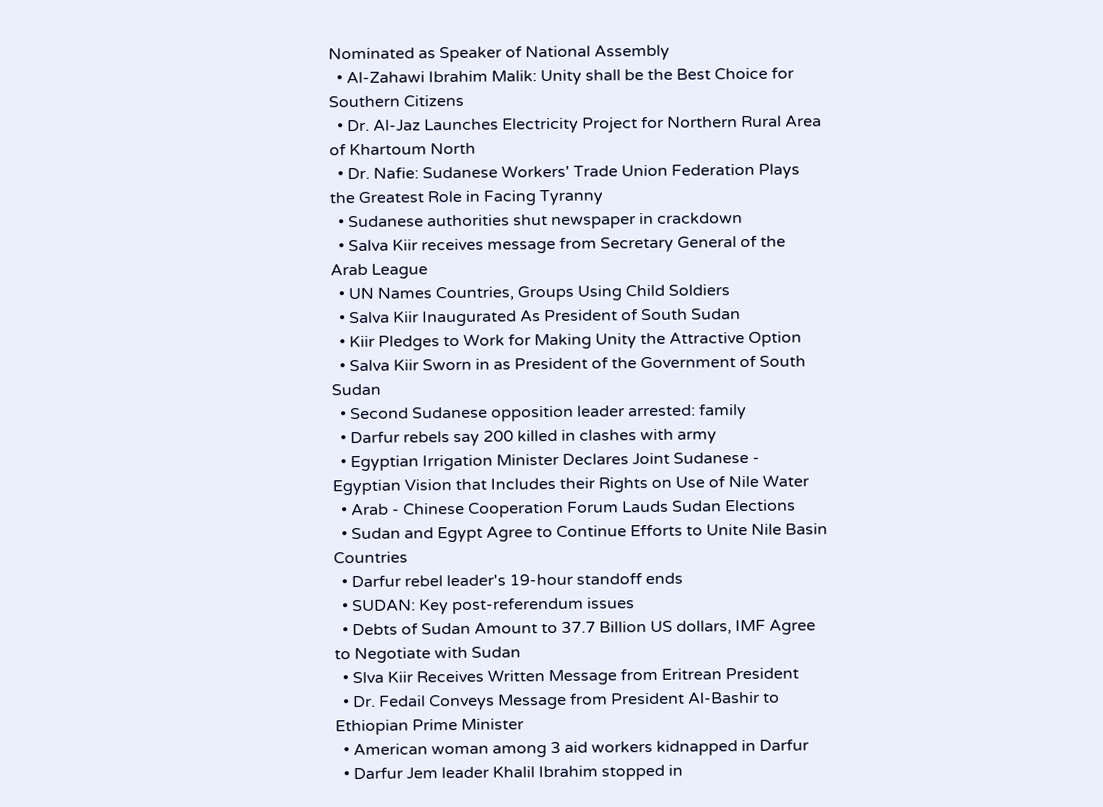Nominated as Speaker of National Assembly
  • Al-Zahawi Ibrahim Malik: Unity shall be the Best Choice for Southern Citizens
  • Dr. Al-Jaz Launches Electricity Project for Northern Rural Area of Khartoum North
  • Dr. Nafie: Sudanese Workers' Trade Union Federation Plays the Greatest Role in Facing Tyranny
  • Sudanese authorities shut newspaper in crackdown
  • Salva Kiir receives message from Secretary General of the Arab League
  • UN Names Countries, Groups Using Child Soldiers
  • Salva Kiir Inaugurated As President of South Sudan
  • Kiir Pledges to Work for Making Unity the Attractive Option
  • Salva Kiir Sworn in as President of the Government of South Sudan
  • Second Sudanese opposition leader arrested: family
  • Darfur rebels say 200 killed in clashes with army
  • Egyptian Irrigation Minister Declares Joint Sudanese - Egyptian Vision that Includes their Rights on Use of Nile Water
  • Arab - Chinese Cooperation Forum Lauds Sudan Elections
  • Sudan and Egypt Agree to Continue Efforts to Unite Nile Basin Countries
  • Darfur rebel leader's 19-hour standoff ends
  • SUDAN: Key post-referendum issues
  • Debts of Sudan Amount to 37.7 Billion US dollars, IMF Agree to Negotiate with Sudan
  • Slva Kiir Receives Written Message from Eritrean President
  • Dr. Fedail Conveys Message from President Al-Bashir to Ethiopian Prime Minister
  • American woman among 3 aid workers kidnapped in Darfur
  • Darfur Jem leader Khalil Ibrahim stopped in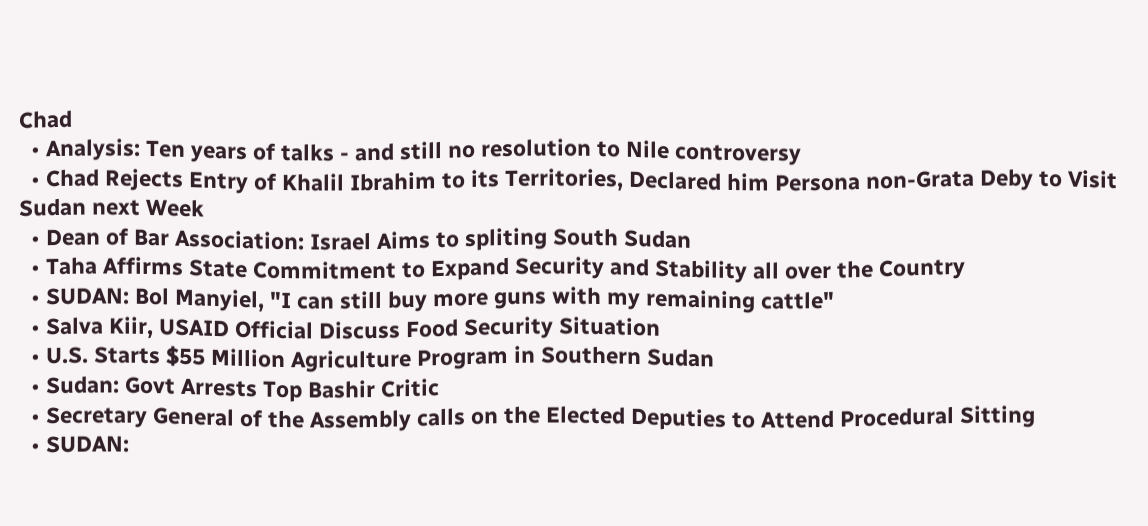Chad
  • Analysis: Ten years of talks - and still no resolution to Nile controversy
  • Chad Rejects Entry of Khalil Ibrahim to its Territories, Declared him Persona non-Grata Deby to Visit Sudan next Week
  • Dean of Bar Association: Israel Aims to spliting South Sudan
  • Taha Affirms State Commitment to Expand Security and Stability all over the Country
  • SUDAN: Bol Manyiel, "I can still buy more guns with my remaining cattle"
  • Salva Kiir, USAID Official Discuss Food Security Situation
  • U.S. Starts $55 Million Agriculture Program in Southern Sudan
  • Sudan: Govt Arrests Top Bashir Critic
  • Secretary General of the Assembly calls on the Elected Deputies to Attend Procedural Sitting
  • SUDAN: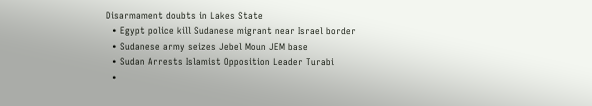Disarmament doubts in Lakes State
  • Egypt police kill Sudanese migrant near Israel border
  • Sudanese army seizes Jebel Moun JEM base
  • Sudan Arrests Islamist Opposition Leader Turabi
  •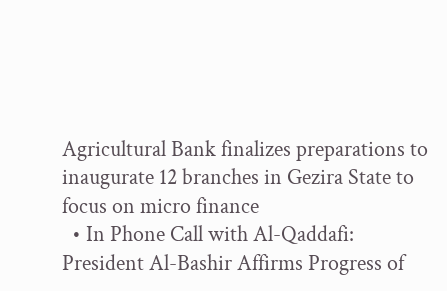Agricultural Bank finalizes preparations to inaugurate 12 branches in Gezira State to focus on micro finance
  • In Phone Call with Al-Qaddafi: President Al-Bashir Affirms Progress of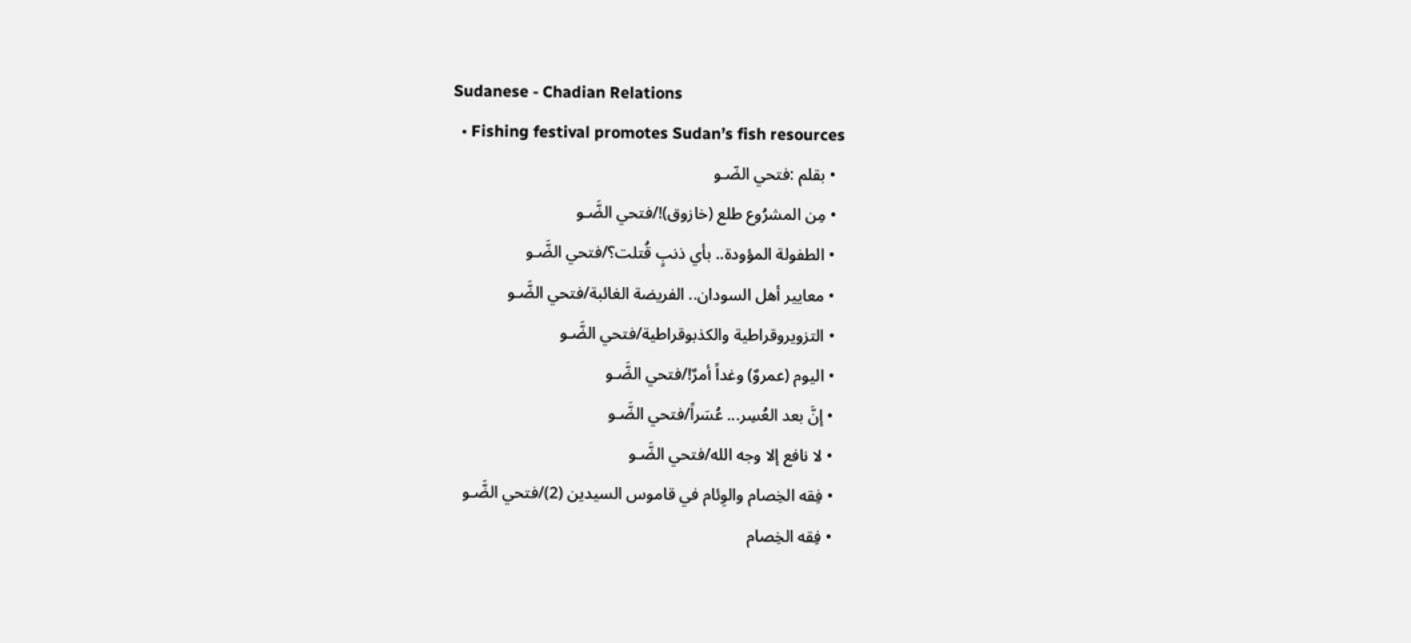Sudanese - Chadian Relations
  • Fishing festival promotes Sudan’s fish resources
  • بقلم :فتحي الضّـو
  • مِن المشرُوع طلع (خازوق)!/فتحي الضَّـو
  • الطفولة المؤودة.. بأي ذنبٍ قُتلت؟/فتحي الضَّـو
  • معايير أهل السودان.. الفريضة الغائبة/فتحي الضَّـو
  • التزويروقراطية والكذبوقراطية/فتحي الضَّـو
  • اليوم (عمروٌ) وغداً أمرٌ!/فتحي الضَّـو
  • إنَّ بعد العُسِر... عُسَراً/فتحي الضَّـو
  • لا نافع إلا وجه الله/فتحي الضَّـو
  • فِقه الخِصام والوِئام في قاموس السيدين (2)/فتحي الضَّـو
  • فِقه الخِصام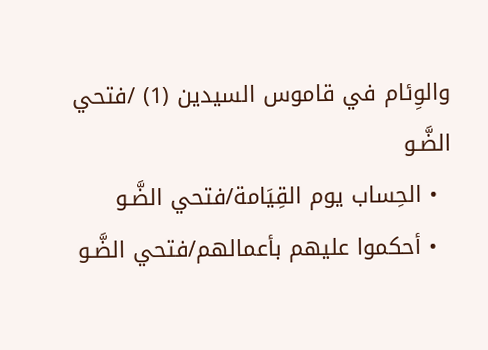والوِئام في قاموس السيدين (1) /فتحي الضَّـو
  • الحِساب يوم القِيَامة/فتحي الضَّـو
  • أحكموا عليهم بأعمالهم/فتحي الضَّـو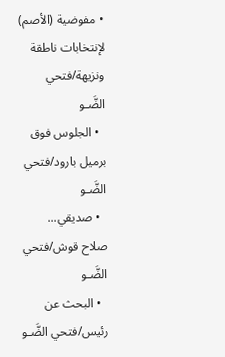• مفوضية (الأصم) لإنتخابات ناطقة ونزيهة/فتحي الضَّـو
  • الجلوس فوق برميل بارود/فتحي الضَّـو
  • صديقي... صلاح قوش/فتحي الضَّـو
  • البحث عن رئيس/فتحي الضَّـو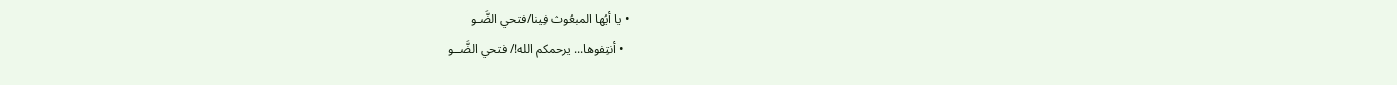• يا أيُها المبعُوث فِينا/فتحي الضَّـو
  • أنتِفوها... يرحمكم الله!/ فتحي الضَّــو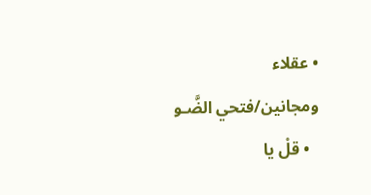• عقلاء ومجانين/فتحي الضَّـو
  • قلْ يا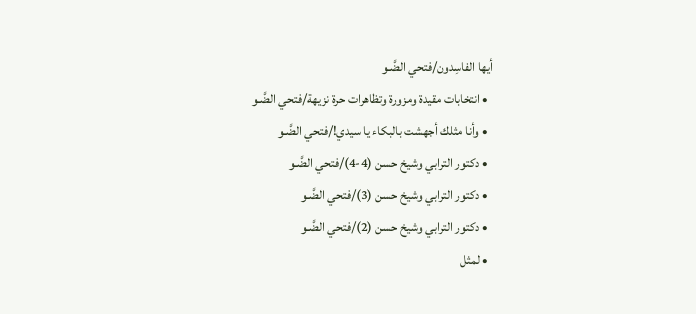أيها الفاسِدون/فتحي الضَّـو
  • انتخابات مقيدة ومزورة وتظاهرات حرة نزيهة/فتحي الضَّـو
  • وأنا مثلك أجهشت بالبكاء يا سيدي!/فتحي الضَّـو
  • دكتور الترابي وشيخ حسن (4-4)/فتحي الضَّـو
  • دكتور الترابي وشيخ حسن (3)/فتحي الضَّـو
  • دكتور الترابي وشيخ حسن (2)/فتحي الضَّـو
  • لمثل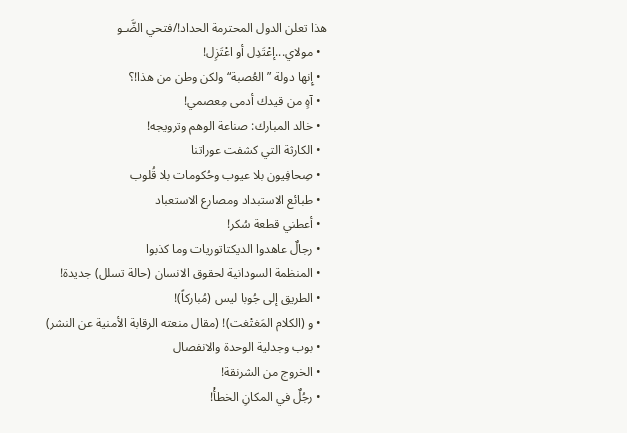هذا تعلن الدول المحترمة الحداد!/فتحي الضَّـو
  • مولاي...إعْتَدِل أو اعْتَزِل!
  • إِنها دولة ”العُصبة“ ولكن وطن من هذا!؟
  • آهٍ من قيدك أدمى مِعصمي!
  • خالد المبارك: صناعة الوهم وترويجه!
  • الكارثة التي كشفت عوراتنا
  • صِحافِيون بلا عيوب وحُكومات بلا قُلوب
  • طبائع الاستبداد ومصارع الاستعباد
  • أعطني قطعة سُكر!
  • رجالٌ عاهدوا الديكتاتوريات وما كذبوا
  • المنظمة السودانية لحقوق الانسان (حالة تسلل) جديدة!
  • الطريق إلى جُوبا ليس (مُباركاً)!
  • و (الكلام المَغتْغت)! (مقال منعته الرقابة الأمنية عن النشر)
  • بوب وجدلية الوحدة والانفصال
  • الخروج من الشرنقة!
  • رجُلٌ في المكانِ الخطأْ!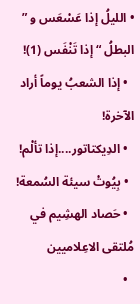• الليلُ إذا عَسْعَس و ” البطلُ “ إذا تَنْفَس (1)!
  • إذا الشعبُ يوماً أراد الآخرة!
  • الدِيكتاتور....إذا تألْم!
  • بِيُوتْ سيئة السُمعة!
  • حَصاد الهشِيم في مُلتقى الاعِلاميين
  •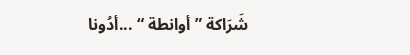شَرَاكة ” أوانطة “ ...أدُونا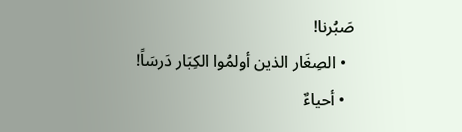صَبُرنا!
  • الصِغَار الذين أولمُوا الكِبَار دَرسَاً!
  • أحياءٌ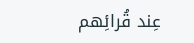عِند قُرائِهم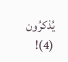يُذكرُون (4)!